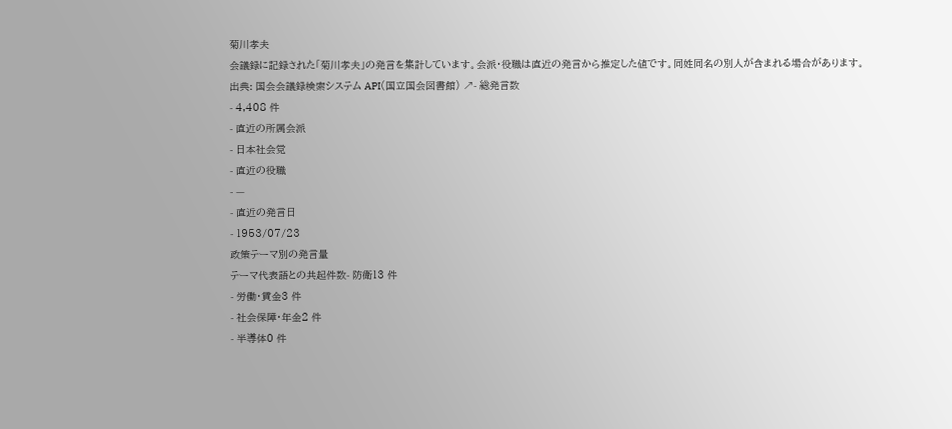菊川孝夫
会議録に記録された「菊川孝夫」の発言を集計しています。会派・役職は直近の発言から推定した値です。同姓同名の別人が含まれる場合があります。
出典: 国会会議録検索システム API(国立国会図書館) ↗- 総発言数
- 4,408 件
- 直近の所属会派
- 日本社会党
- 直近の役職
- —
- 直近の発言日
- 1953/07/23
政策テーマ別の発言量
テーマ代表語との共起件数- 防衛13 件
- 労働・賃金3 件
- 社会保障・年金2 件
- 半導体0 件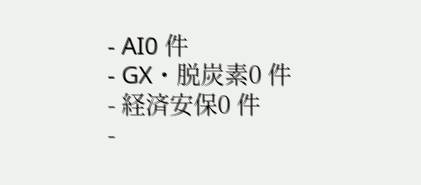- AI0 件
- GX・脱炭素0 件
- 経済安保0 件
-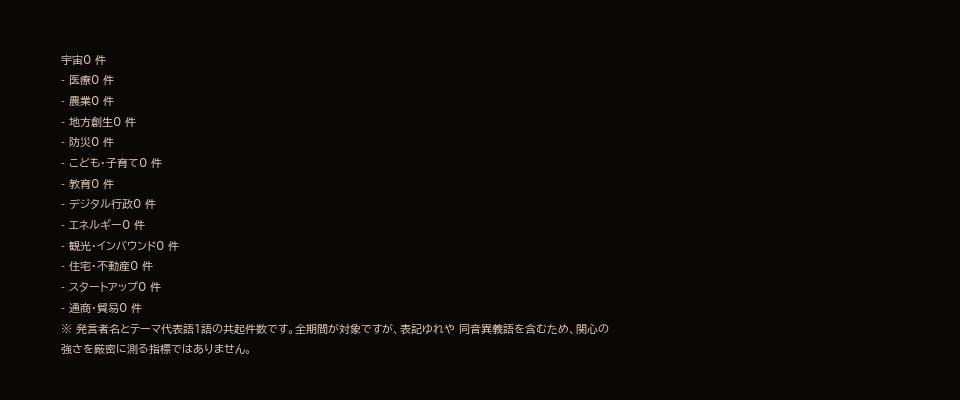宇宙0 件
- 医療0 件
- 農業0 件
- 地方創生0 件
- 防災0 件
- こども・子育て0 件
- 教育0 件
- デジタル行政0 件
- エネルギー0 件
- 観光・インバウンド0 件
- 住宅・不動産0 件
- スタートアップ0 件
- 通商・貿易0 件
※ 発言者名とテーマ代表語1語の共起件数です。全期間が対象ですが、表記ゆれや 同音異義語を含むため、関心の強さを厳密に測る指標ではありません。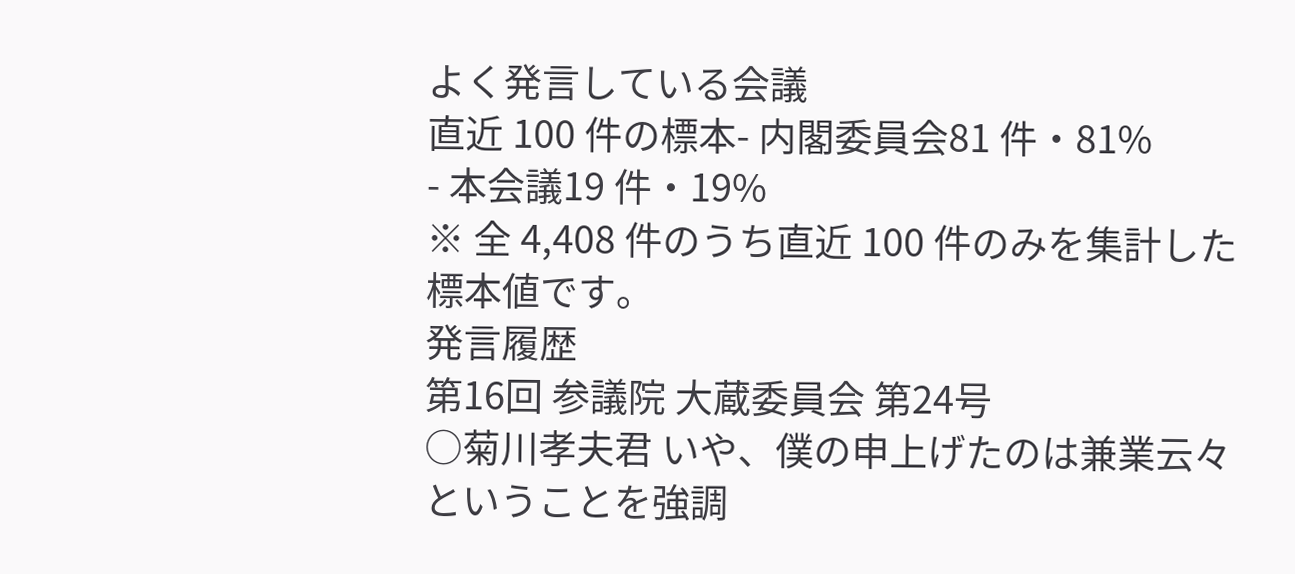よく発言している会議
直近 100 件の標本- 内閣委員会81 件・81%
- 本会議19 件・19%
※ 全 4,408 件のうち直近 100 件のみを集計した標本値です。
発言履歴
第16回 参議院 大蔵委員会 第24号
○菊川孝夫君 いや、僕の申上げたのは兼業云々ということを強調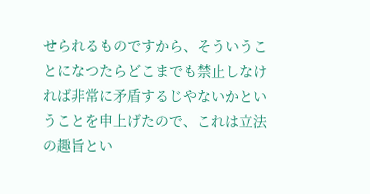せられるものですから、そういうことになつたらどこまでも禁止しなければ非常に矛盾するじやないかということを申上げたので、これは立法の趣旨とい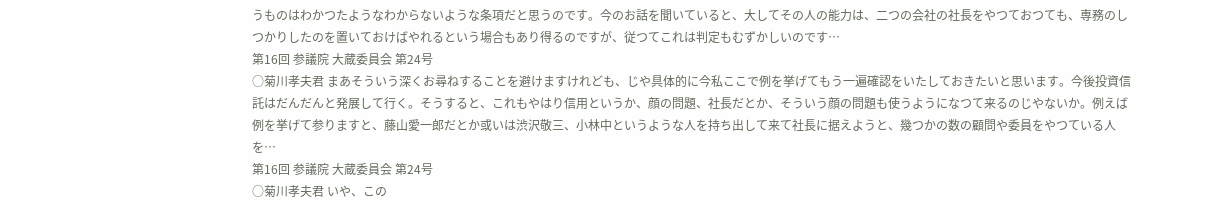うものはわかつたようなわからないような条項だと思うのです。今のお話を聞いていると、大してその人の能力は、二つの会社の社長をやつておつても、専務のしつかりしたのを置いておけばやれるという場合もあり得るのですが、従つてこれは判定もむずかしいのです…
第16回 参議院 大蔵委員会 第24号
○菊川孝夫君 まあそういう深くお尋ねすることを避けますけれども、じや具体的に今私ここで例を挙げてもう一遍確認をいたしておきたいと思います。今後投資信託はだんだんと発展して行く。そうすると、これもやはり信用というか、顔の問題、社長だとか、そういう顔の問題も使うようになつて来るのじやないか。例えば例を挙げて参りますと、藤山愛一郎だとか或いは渋沢敬三、小林中というような人を持ち出して来て社長に据えようと、幾つかの数の顧問や委員をやつている人を…
第16回 参議院 大蔵委員会 第24号
○菊川孝夫君 いや、この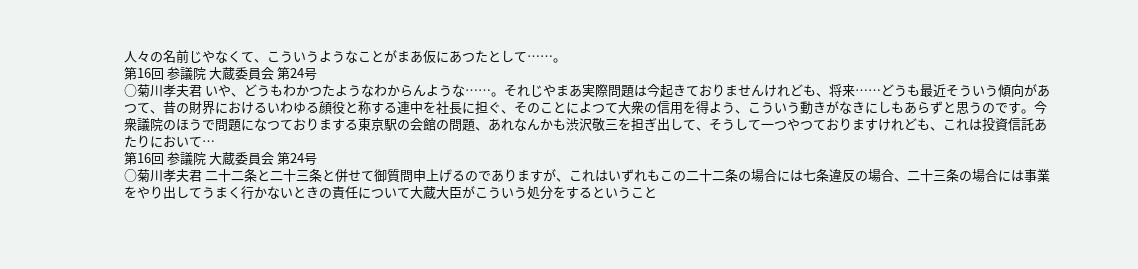人々の名前じやなくて、こういうようなことがまあ仮にあつたとして……。
第16回 参議院 大蔵委員会 第24号
○菊川孝夫君 いや、どうもわかつたようなわからんような……。それじやまあ実際問題は今起きておりませんけれども、将来……どうも最近そういう傾向があつて、昔の財界におけるいわゆる顔役と称する連中を社長に担ぐ、そのことによつて大衆の信用を得よう、こういう動きがなきにしもあらずと思うのです。今衆議院のほうで問題になつておりまする東京駅の会館の問題、あれなんかも渋沢敬三を担ぎ出して、そうして一つやつておりますけれども、これは投資信託あたりにおいて…
第16回 参議院 大蔵委員会 第24号
○菊川孝夫君 二十二条と二十三条と併せて御質問申上げるのでありますが、これはいずれもこの二十二条の場合には七条違反の場合、二十三条の場合には事業をやり出してうまく行かないときの責任について大蔵大臣がこういう処分をするということ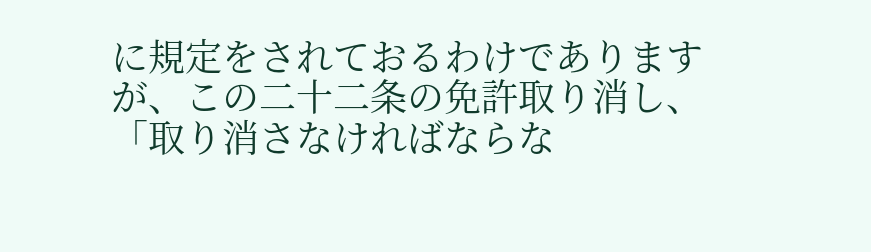に規定をされておるわけでありますが、この二十二条の免許取り消し、「取り消さなければならな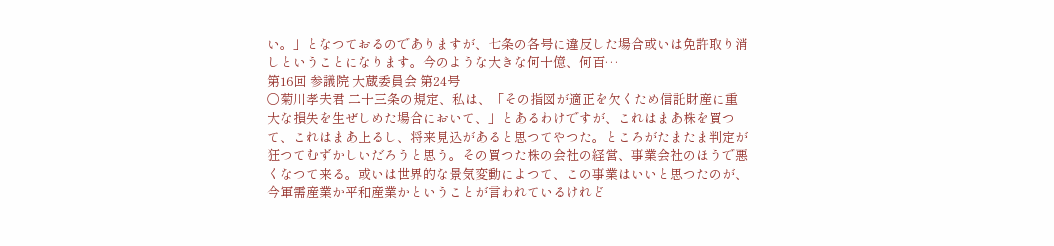い。」となつておるのでありますが、七条の各号に違反した場合或いは免許取り消しということになります。今のような大きな何十億、何百…
第16回 参議院 大蔵委員会 第24号
○菊川孝夫君 二十三条の規定、私は、「その指図が適正を欠くため信託財産に重大な損失を生ぜしめた場合において、」とあるわけですが、これはまあ株を買つて、これはまあ上るし、将来見込があると思つてやつた。ところがたまたま判定が狂つてむずかしいだろうと思う。その買つた株の会社の経営、事業会社のほうで悪くなつて来る。或いは世界的な景気変動によつて、この事業はいいと思つたのが、今軍需産業か平和産業かということが言われているけれど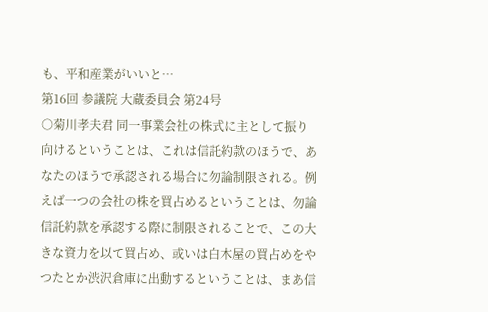も、平和産業がいいと…
第16回 参議院 大蔵委員会 第24号
○菊川孝夫君 同一事業会社の株式に主として振り向けるということは、これは信託約款のほうで、あなたのほうで承認される場合に勿論制限される。例えば一つの会社の株を買占めるということは、勿論信託約款を承認する際に制限されることで、この大きな資力を以て買占め、或いは白木屋の買占めをやつたとか渋沢倉庫に出動するということは、まあ信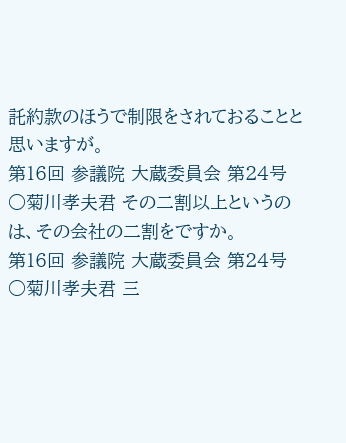託約款のほうで制限をされておることと思いますが。
第16回 参議院 大蔵委員会 第24号
○菊川孝夫君 その二割以上というのは、その会社の二割をですか。
第16回 参議院 大蔵委員会 第24号
○菊川孝夫君 三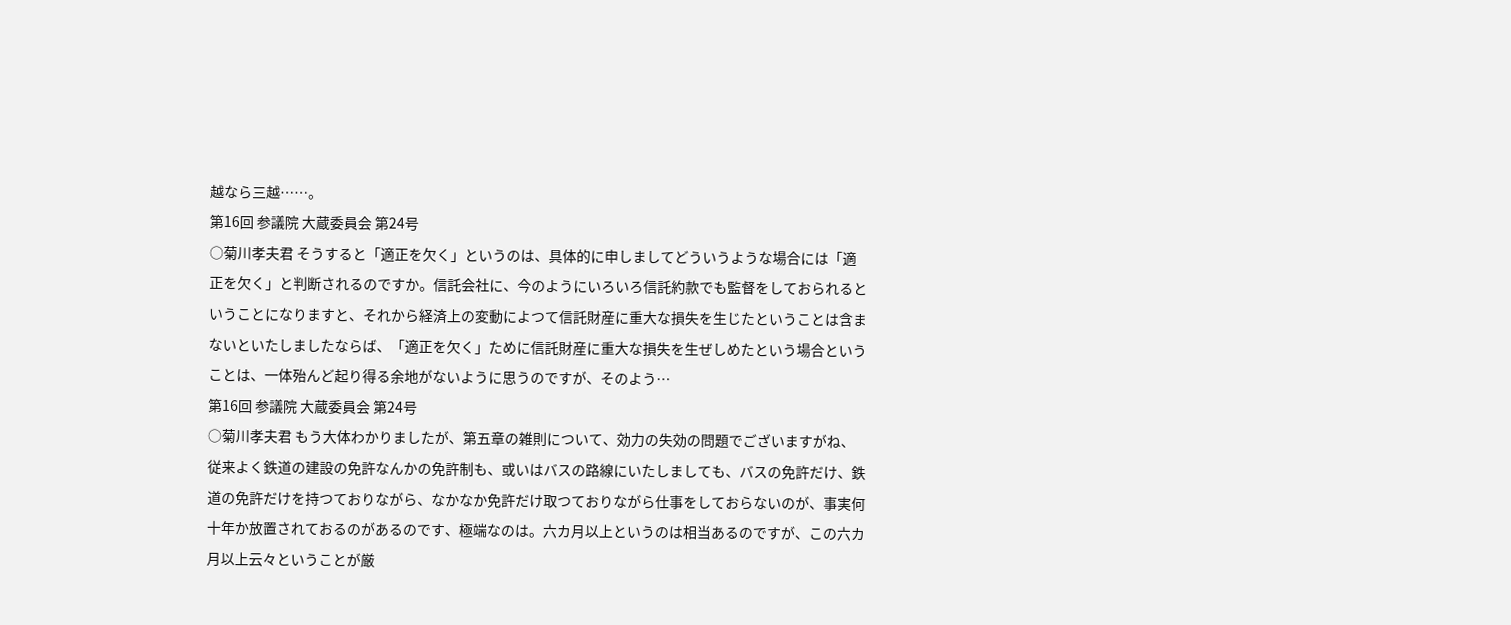越なら三越……。
第16回 参議院 大蔵委員会 第24号
○菊川孝夫君 そうすると「適正を欠く」というのは、具体的に申しましてどういうような場合には「適正を欠く」と判断されるのですか。信託会社に、今のようにいろいろ信託約款でも監督をしておられるということになりますと、それから経済上の変動によつて信託財産に重大な損失を生じたということは含まないといたしましたならば、「適正を欠く」ために信託財産に重大な損失を生ぜしめたという場合ということは、一体殆んど起り得る余地がないように思うのですが、そのよう…
第16回 参議院 大蔵委員会 第24号
○菊川孝夫君 もう大体わかりましたが、第五章の雑則について、効力の失効の問題でございますがね、従来よく鉄道の建設の免許なんかの免許制も、或いはバスの路線にいたしましても、バスの免許だけ、鉄道の免許だけを持つておりながら、なかなか免許だけ取つておりながら仕事をしておらないのが、事実何十年か放置されておるのがあるのです、極端なのは。六カ月以上というのは相当あるのですが、この六カ月以上云々ということが厳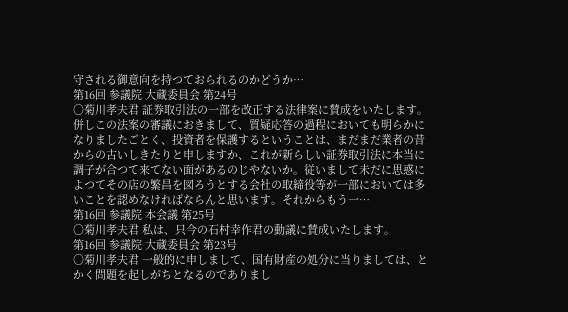守される御意向を持つておられるのかどうか…
第16回 参議院 大蔵委員会 第24号
○菊川孝夫君 証券取引法の一部を改正する法律案に賛成をいたします。 併しこの法案の審議におきまして、質疑応答の過程においても明らかになりましたごとく、投資者を保護するということは、まだまだ業者の昔からの古いしきたりと申しますか、これが新らしい証券取引法に本当に調子が合つて来てない面があるのじやないか。従いまして未だに思惑によつてその店の繁昌を図ろうとする会社の取締役等が一部においては多いことを認めなければならんと思います。それからもう一…
第16回 参議院 本会議 第25号
○菊川孝夫君 私は、只今の石村幸作君の動議に賛成いたします。
第16回 参議院 大蔵委員会 第23号
○菊川孝夫君 一般的に申しまして、国有財産の処分に当りましては、とかく問題を起しがちとなるのでありまし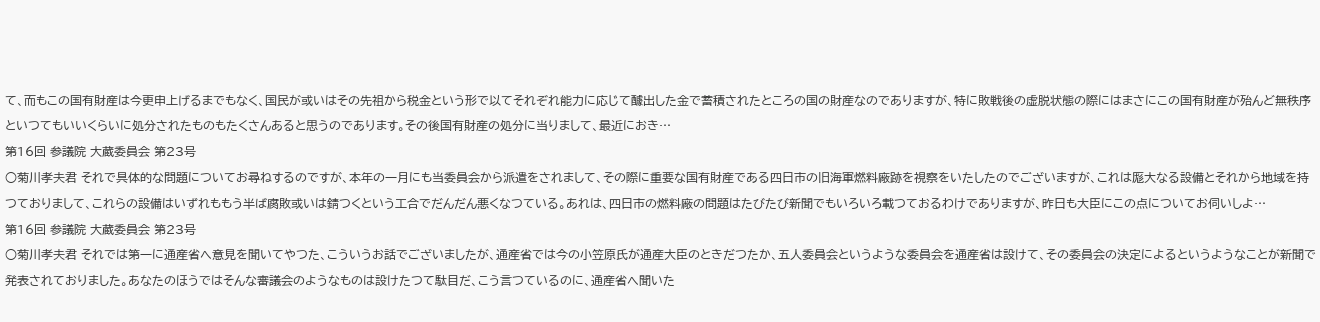て、而もこの国有財産は今更申上げるまでもなく、国民が或いはその先祖から税金という形で以てそれぞれ能力に応じて醵出した金で蓄積されたところの国の財産なのでありますが、特に敗戦後の虚脱状態の際にはまさにこの国有財産が殆んど無秩序といつてもいいくらいに処分されたものもたくさんあると思うのであります。その後国有財産の処分に当りまして、最近におき…
第16回 参議院 大蔵委員会 第23号
○菊川孝夫君 それで具体的な問題についてお尋ねするのですが、本年の一月にも当委員会から派遣をされまして、その際に重要な国有財産である四日市の旧海軍燃料廠跡を視察をいたしたのでございますが、これは厖大なる設備とそれから地域を持つておりまして、これらの設備はいずれももう半ば腐敗或いは錆つくという工合でだんだん悪くなつている。あれは、四日市の燃料廠の問題はたびたび新聞でもいろいろ載つておるわけでありますが、昨日も大臣にこの点についてお伺いしよ…
第16回 参議院 大蔵委員会 第23号
○菊川孝夫君 それでは第一に通産省へ意見を聞いてやつた、こういうお話でございましたが、通産省では今の小笠原氏が通産大臣のときだつたか、五人委員会というような委員会を通産省は設けて、その委員会の決定によるというようなことが新聞で発表されておりました。あなたのほうではそんな審議会のようなものは設けたつて駄目だ、こう言つているのに、通産省へ聞いた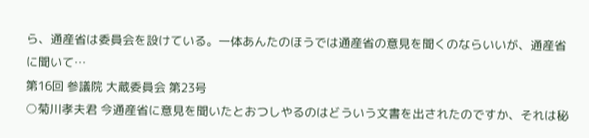ら、通産省は委員会を設けている。一体あんたのほうでは通産省の意見を聞くのならいいが、通産省に聞いて…
第16回 参議院 大蔵委員会 第23号
○菊川孝夫君 今通産省に意見を聞いたとおつしやるのはどういう文書を出されたのですか、それは秘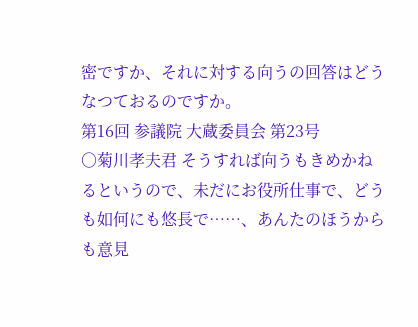密ですか、それに対する向うの回答はどうなつておるのですか。
第16回 参議院 大蔵委員会 第23号
○菊川孝夫君 そうすれば向うもきめかねるというので、未だにお役所仕事で、どうも如何にも悠長で……、あんたのほうからも意見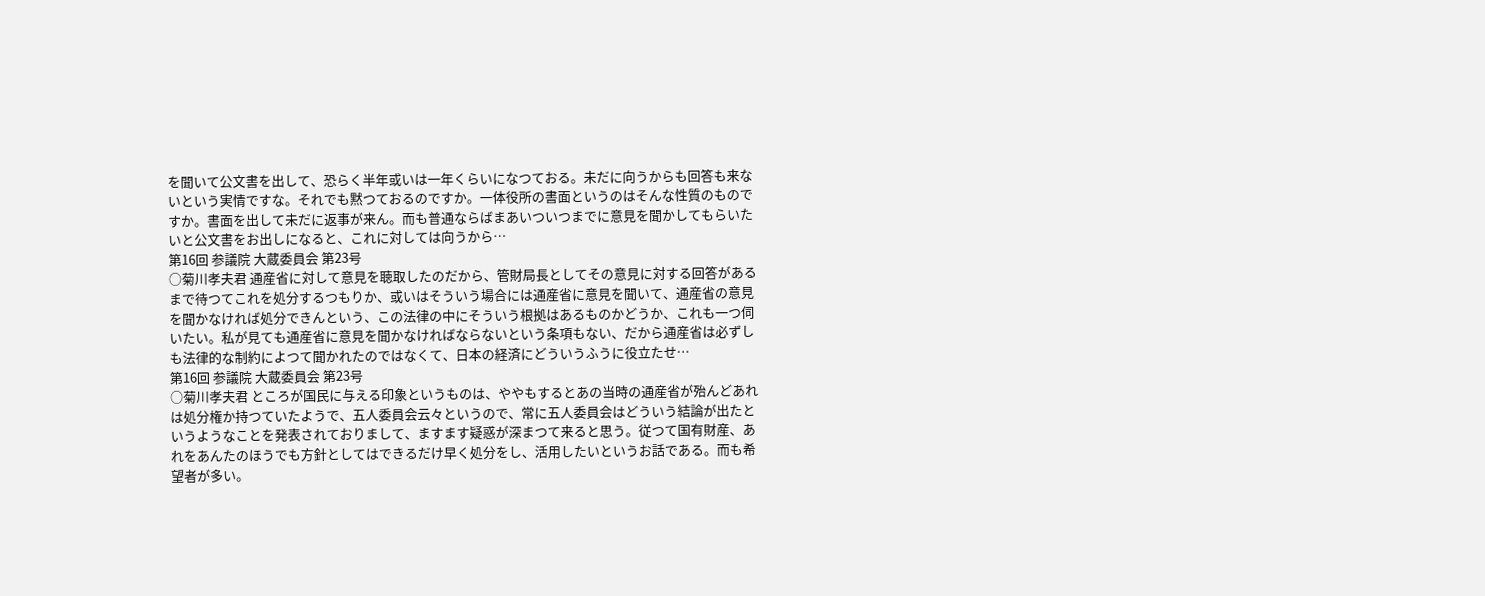を聞いて公文書を出して、恐らく半年或いは一年くらいになつておる。未だに向うからも回答も来ないという実情ですな。それでも黙つておるのですか。一体役所の書面というのはそんな性質のものですか。書面を出して未だに返事が来ん。而も普通ならばまあいついつまでに意見を聞かしてもらいたいと公文書をお出しになると、これに対しては向うから…
第16回 参議院 大蔵委員会 第23号
○菊川孝夫君 通産省に対して意見を聴取したのだから、管財局長としてその意見に対する回答があるまで待つてこれを処分するつもりか、或いはそういう場合には通産省に意見を聞いて、通産省の意見を聞かなければ処分できんという、この法律の中にそういう根拠はあるものかどうか、これも一つ伺いたい。私が見ても通産省に意見を聞かなければならないという条項もない、だから通産省は必ずしも法律的な制約によつて聞かれたのではなくて、日本の経済にどういうふうに役立たせ…
第16回 参議院 大蔵委員会 第23号
○菊川孝夫君 ところが国民に与える印象というものは、ややもするとあの当時の通産省が殆んどあれは処分権か持つていたようで、五人委員会云々というので、常に五人委員会はどういう結論が出たというようなことを発表されておりまして、ますます疑惑が深まつて来ると思う。従つて国有財産、あれをあんたのほうでも方針としてはできるだけ早く処分をし、活用したいというお話である。而も希望者が多い。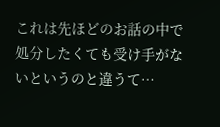これは先ほどのお話の中で処分したくても受け手がないというのと違うて…